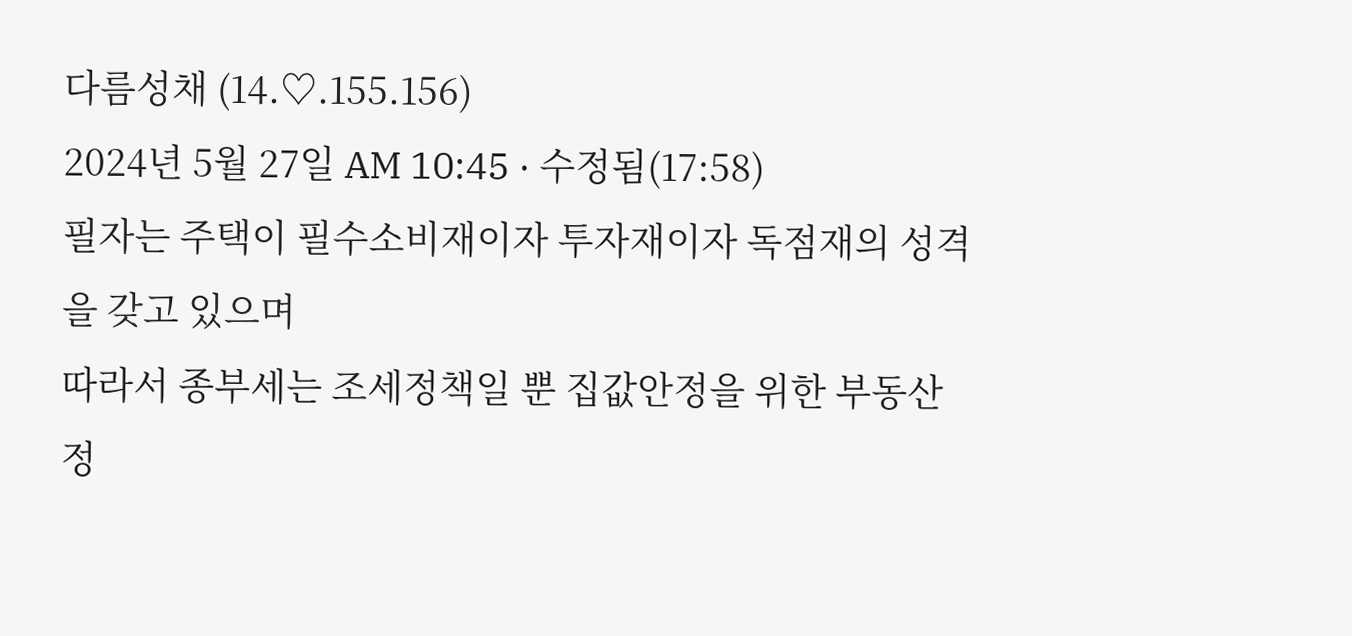다름성채 (14.♡.155.156)
2024년 5월 27일 AM 10:45 · 수정됨(17:58)
필자는 주택이 필수소비재이자 투자재이자 독점재의 성격을 갖고 있으며
따라서 종부세는 조세정책일 뿐 집값안정을 위한 부동산 정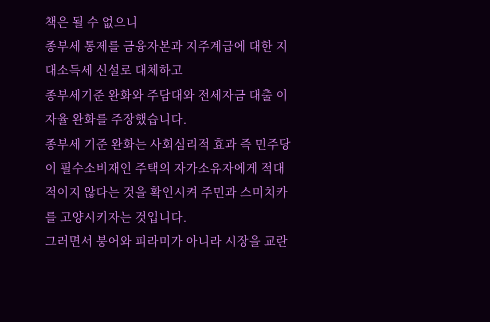책은 될 수 없으니
종부세 통제를 금융자본과 지주계급에 대한 지대소득세 신설로 대체하고
종부세기준 완화와 주담대와 전세자금 대출 이자율 완화를 주장했습니다.
종부세 기준 완화는 사회심리적 효과 즉 민주당이 필수소비재인 주택의 자가소유자에게 적대적이지 않다는 것을 확인시켜 주민과 스미치카를 고양시키자는 것입니다.
그러면서 붕어와 피라미가 아니라 시장을 교란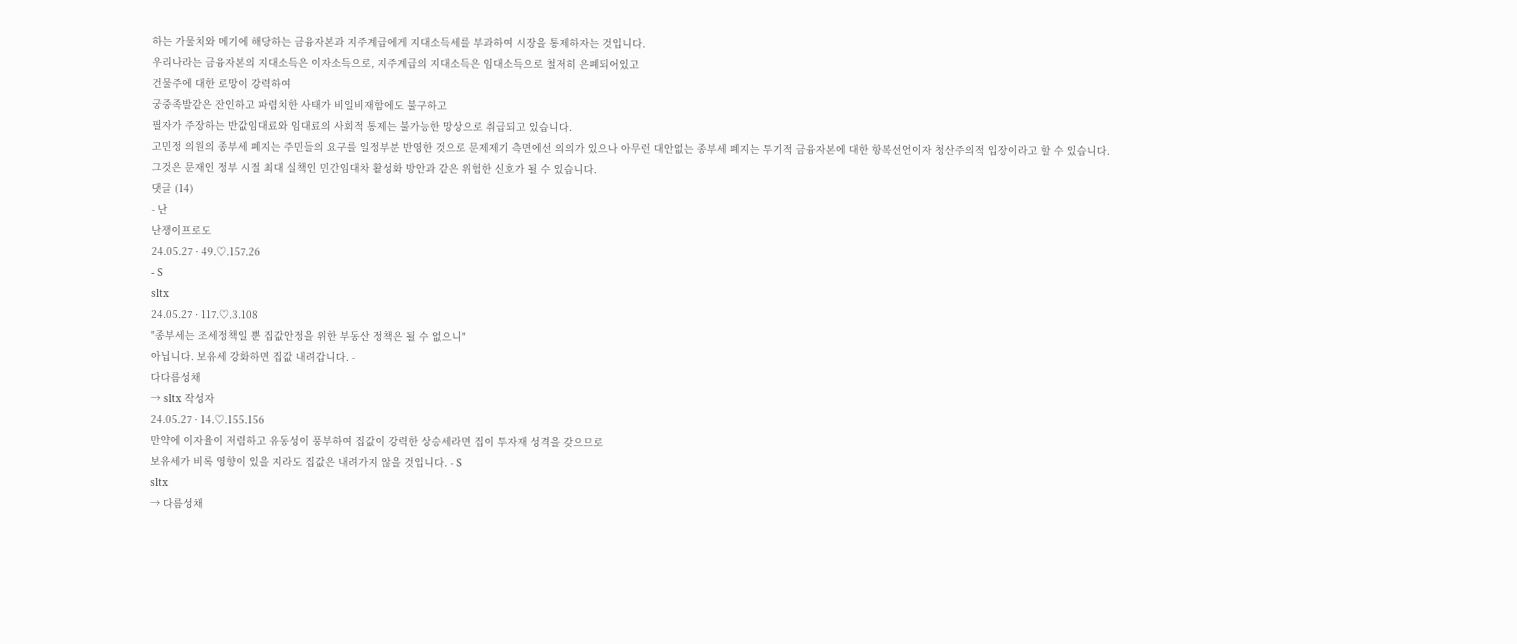하는 가물치와 메기에 해당하는 금융자본과 지주계급에게 지대소득세를 부과하여 시장을 통제하자는 것입니다.
우리나라는 금융자본의 지대소득은 이자소득으로, 지주계급의 지대소득은 임대소득으로 철저히 은폐되어있고
건물주에 대한 로망이 강력하여
궁중족발같은 잔인하고 파렴치한 사태가 비일비재함에도 불구하고
필자가 주장하는 반값임대료와 임대료의 사회적 통제는 불가능한 망상으로 취급되고 있습니다.
고민정 의원의 종부세 폐지는 주민들의 요구를 일정부분 반영한 것으로 문제제기 측면에선 의의가 있으나 아무런 대안없는 종부세 폐지는 투기적 금융자본에 대한 항복선언이자 청산주의적 입장이라고 할 수 있습니다.
그것은 문재인 정부 시절 최대 실책인 민간임대차 활성화 방안과 같은 위험한 신호가 될 수 있습니다.
댓글 (14)
- 난
난쟁이프로도
24.05.27 · 49.♡.157.26
- S
sltx
24.05.27 · 117.♡.3.108
"종부세는 조세정책일 뿐 집값안정을 위한 부동산 정책은 될 수 없으니"
아닙니다. 보유세 강화하면 집값 내려갑니다. -
다다름성채
→ sltx 작성자
24.05.27 · 14.♡.155.156
만약에 이자율이 저렴하고 유동성이 풍부하여 집값이 강력한 상승세라면 집이 투자재 성격을 갖으므로
보유세가 비록 영향이 있을 지라도 집값은 내려가지 않을 것입니다. - S
sltx
→ 다름성채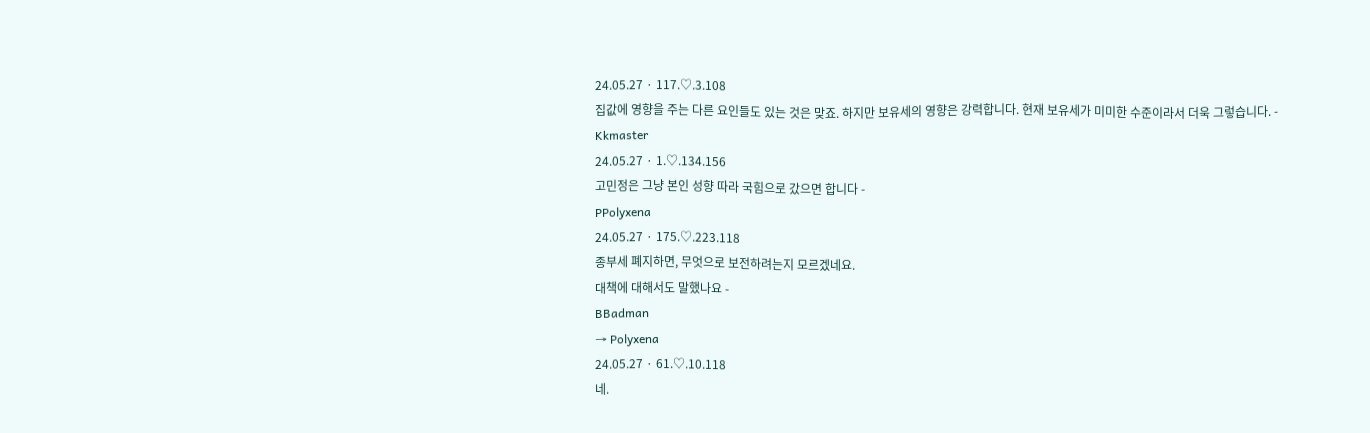24.05.27 · 117.♡.3.108
집값에 영향을 주는 다른 요인들도 있는 것은 맞죠. 하지만 보유세의 영향은 강력합니다. 현재 보유세가 미미한 수준이라서 더욱 그렇습니다. -
Kkmaster
24.05.27 · 1.♡.134.156
고민정은 그냥 본인 성향 따라 국힘으로 갔으면 합니다 -
PPolyxena
24.05.27 · 175.♡.223.118
종부세 폐지하면, 무엇으로 보전하려는지 모르겠네요.
대책에 대해서도 말했나요 -
BBadman
→ Polyxena
24.05.27 · 61.♡.10.118
네.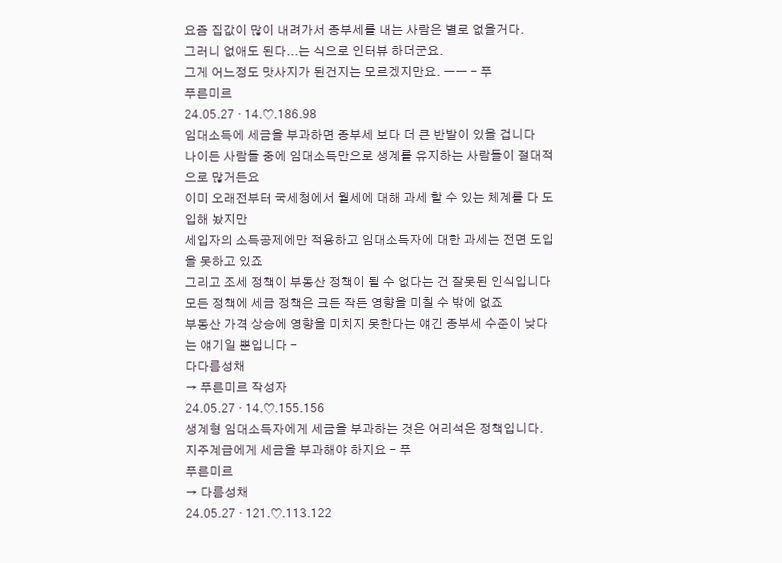요즘 집값이 많이 내려가서 종부세를 내는 사람은 별로 없을거다.
그러니 없애도 된다...는 식으로 인터뷰 하더군요.
그게 어느정도 맛사지가 된건지는 모르겠지만요. ㅡㅡ - 푸
푸른미르
24.05.27 · 14.♡.186.98
임대소득에 세금을 부과하면 종부세 보다 더 큰 반발이 있을 겁니다
나이든 사람들 중에 임대소득만으로 생계를 유지하는 사람들이 절대적으로 많거든요
이미 오래전부터 국세청에서 월세에 대해 과세 할 수 있는 체계를 다 도입해 놨지만
세입자의 소득공제에만 적용하고 임대소득자에 대한 과세는 전면 도입을 못하고 있죠
그리고 조세 정책이 부동산 정책이 될 수 없다는 건 잘못된 인식입니다
모든 정책에 세금 정책은 크든 작든 영향을 미칠 수 밖에 없죠
부동산 가격 상승에 영향을 미치지 못한다는 얘긴 종부세 수준이 낮다는 얘기일 뿐입니다 -
다다름성채
→ 푸른미르 작성자
24.05.27 · 14.♡.155.156
생계형 임대소득자에게 세금을 부과하는 것은 어리석은 정책입니다. 지주계급에게 세금을 부과해야 하지요 - 푸
푸른미르
→ 다름성채
24.05.27 · 121.♡.113.122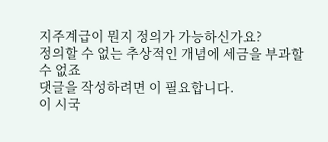지주계급이 뭔지 정의가 가능하신가요?
정의할 수 없는 추상적인 개념에 세금을 부과할 수 없죠
댓글을 작성하려면 이 필요합니다.
이 시국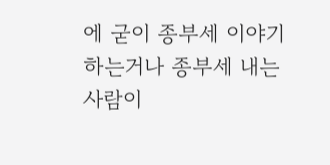에 굳이 종부세 이야기 하는거나 종부세 내는 사람이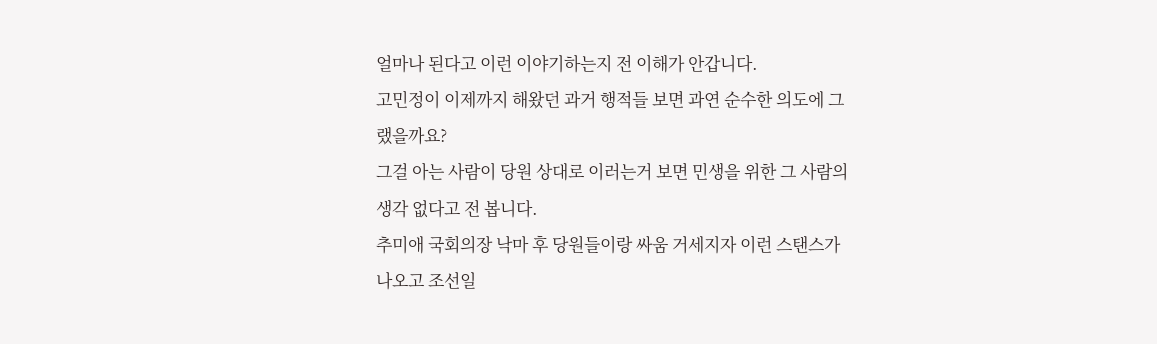얼마나 된다고 이런 이야기하는지 전 이해가 안갑니다.
고민정이 이제까지 해왔던 과거 행적들 보면 과연 순수한 의도에 그랬을까요?
그걸 아는 사람이 당원 상대로 이러는거 보면 민생을 위한 그 사람의 생각 없다고 전 봅니다.
추미애 국회의장 낙마 후 당원들이랑 싸움 거세지자 이런 스탠스가 나오고 조선일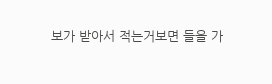보가 받아서 적는거보면 들을 가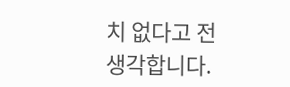치 없다고 전 생각합니다.